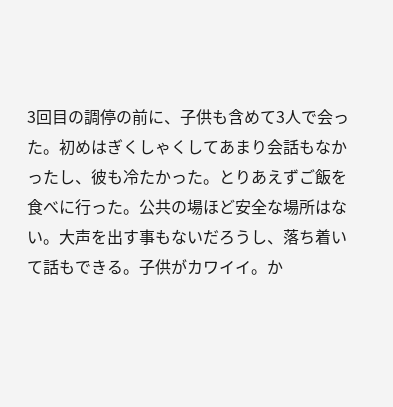3回目の調停の前に、子供も含めて3人で会った。初めはぎくしゃくしてあまり会話もなかったし、彼も冷たかった。とりあえずご飯を食べに行った。公共の場ほど安全な場所はない。大声を出す事もないだろうし、落ち着いて話もできる。子供がカワイイ。か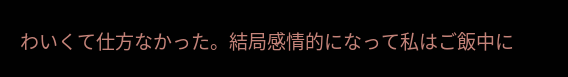わいくて仕方なかった。結局感情的になって私はご飯中に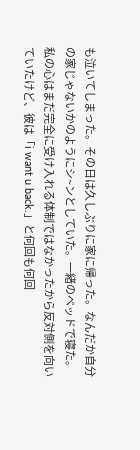も泣いてしまった。その日は久しぶりに家に帰った。なんだか自分の家じゃないかのようにシ~ンとしていた。一緒のベッドで寝た。私の心はまだ完全に受け入れる体制ではなかったから反対側を向いていたけど、彼は「i want u back.」と何回も何回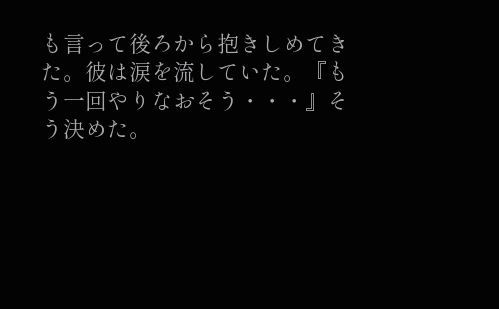も言って後ろから抱きしめてきた。彼は涙を流していた。『もう一回やりなおそう・・・』そう決めた。